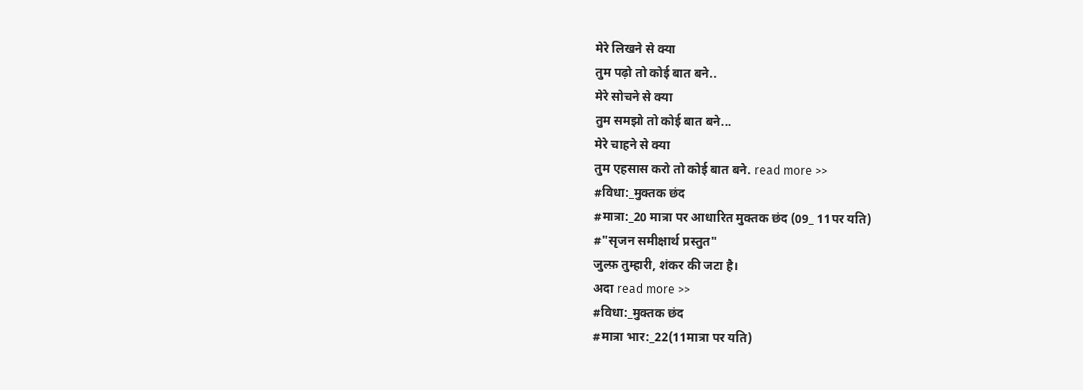मेरे लिखने से क्या
तुम पढ़ो तो कोई बात बने..
मेरे सोचने से क्या
तुम समझो तो कोई बात बने...
मेरे चाहने से क्या
तुम एहसास करो तो कोई बात बने. read more >>
#विधा:_मुक्तक छंद
#मात्रा:_20 मात्रा पर आधारित मुक्तक छंद (09_ 11पर यति)
#"सृजन समीक्षार्थ प्रस्तुत"
जुल्फ़ तुम्हारी, शंकर की जटा है।
अदा read more >>
#विधा:_मुक्तक छंद
#मात्रा भार:_22(11मात्रा पर यति)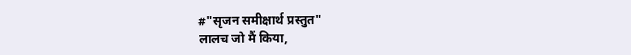#"सृजन समीक्षार्थ प्रस्तुत"
लालच जो मैं किया,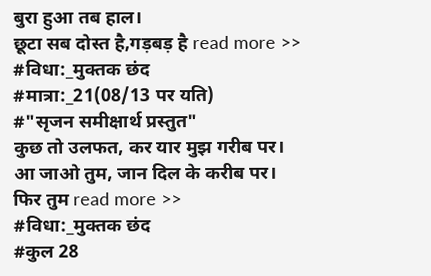बुरा हुआ तब हाल।
छूटा सब दोस्त है,गड़बड़ है read more >>
#विधा:_मुक्तक छंद
#मात्रा:_21(08/13 पर यति)
#"सृजन समीक्षार्थ प्रस्तुत"
कुछ तो उलफत, कर यार मुझ गरीब पर।
आ जाओ तुम, जान दिल के करीब पर।
फिर तुम read more >>
#विधा:_मुक्तक छंद
#कुल 28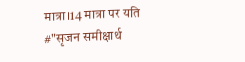मात्रा।14 मात्रा पर यति
#"सृजन समीक्षार्थ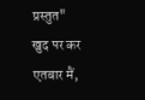प्रस्तुत"
खुद पर कर एतबार मैं,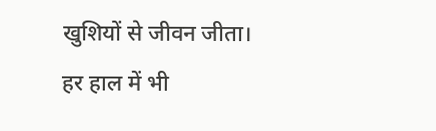खुशियों से जीवन जीता।
हर हाल में भी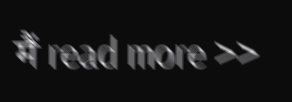मैं read more >>